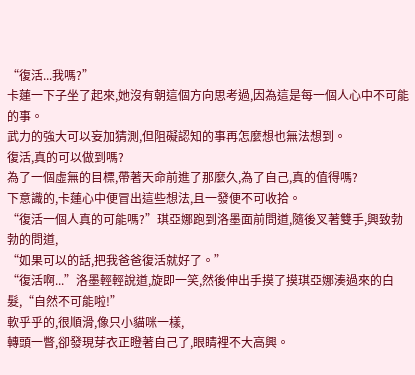“復活...我嗎?”
卡蓮一下子坐了起來,她沒有朝這個方向思考過,因為這是每一個人心中不可能的事。
武力的強大可以妄加猜測,但阻礙認知的事再怎麼想也無法想到。
復活,真的可以做到嗎?
為了一個虛無的目標,帶著天命前進了那麼久,為了自己,真的值得嗎?
下意識的,卡蓮心中便冒出這些想法,且一發便不可收拾。
“復活一個人真的可能嗎?”琪亞娜跑到洛墨面前問道,隨後叉著雙手,興致勃勃的問道,
“如果可以的話,把我爸爸復活就好了。”
“復活啊...”洛墨輕輕說道,旋即一笑,然後伸出手摸了摸琪亞娜湊過來的白髮,“自然不可能啦!”
軟乎乎的,很順滑,像只小貓咪一樣,
轉頭一瞥,卻發現芽衣正瞪著自己了,眼睛裡不大高興。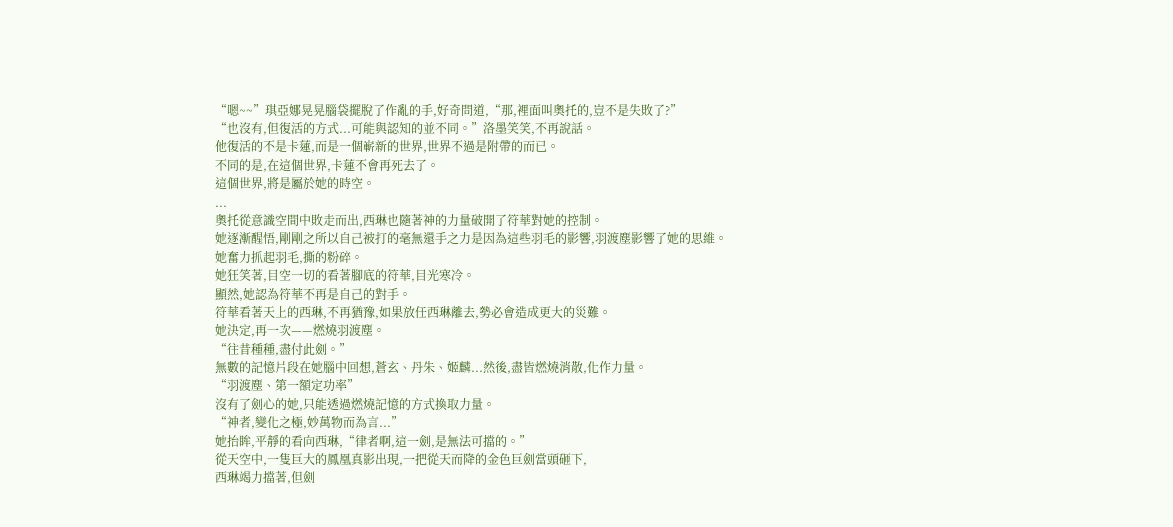“嗯~~”琪亞娜晃晃腦袋擺脫了作亂的手,好奇問道,“那,裡面叫奧托的,豈不是失敗了?”
“也沒有,但復活的方式...可能與認知的並不同。”洛墨笑笑,不再說話。
他復活的不是卡蓮,而是一個嶄新的世界,世界不過是附帶的而已。
不同的是,在這個世界,卡蓮不會再死去了。
這個世界,將是屬於她的時空。
...
奧托從意識空間中敗走而出,西琳也隨著神的力量破開了符華對她的控制。
她逐漸醒悟,剛剛之所以自己被打的毫無還手之力是因為這些羽毛的影響,羽渡塵影響了她的思維。
她奮力抓起羽毛,撕的粉碎。
她狂笑著,目空一切的看著腳底的符華,目光寒冷。
顯然,她認為符華不再是自己的對手。
符華看著天上的西琳,不再猶豫,如果放任西琳離去,勢必會造成更大的災難。
她決定,再一次——燃燒羽渡塵。
“往昔種種,盡付此劍。”
無數的記憶片段在她腦中回想,蒼玄、丹朱、姬麟...然後,盡皆燃燒消散,化作力量。
“羽渡塵、第一額定功率”
沒有了劍心的她,只能透過燃燒記憶的方式換取力量。
“神者,變化之極,妙萬物而為言...”
她抬眸,平靜的看向西琳,“律者啊,這一劍,是無法可擋的。”
從天空中,一隻巨大的鳳凰真影出現,一把從天而降的金色巨劍當頭砸下,
西琳竭力擋著,但劍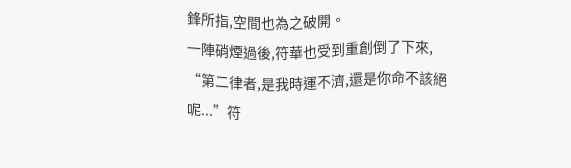鋒所指,空間也為之破開。
一陣硝煙過後,符華也受到重創倒了下來,
“第二律者,是我時運不濟,還是你命不該絕呢...”符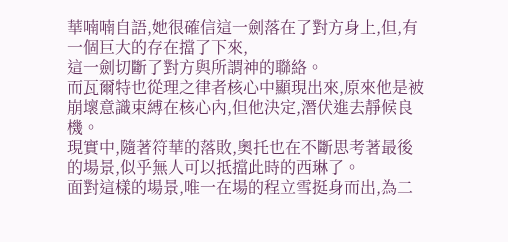華喃喃自語,她很確信這一劍落在了對方身上,但,有一個巨大的存在擋了下來,
這一劍切斷了對方與所謂神的聯絡。
而瓦爾特也從理之律者核心中顯現出來,原來他是被崩壞意識束縛在核心內,但他決定,潛伏進去靜候良機。
現實中,隨著符華的落敗,奧托也在不斷思考著最後的場景,似乎無人可以抵擋此時的西琳了。
面對這樣的場景,唯一在場的程立雪挺身而出,為二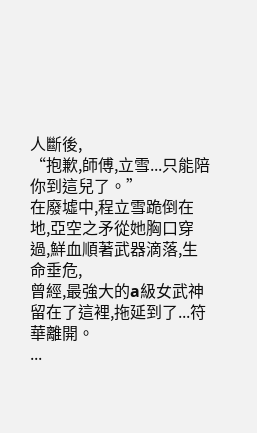人斷後,
“抱歉,師傅,立雪...只能陪你到這兒了。”
在廢墟中,程立雪跪倒在地,亞空之矛從她胸口穿過,鮮血順著武器滴落,生命垂危,
曾經,最強大的a級女武神留在了這裡,拖延到了...符華離開。
...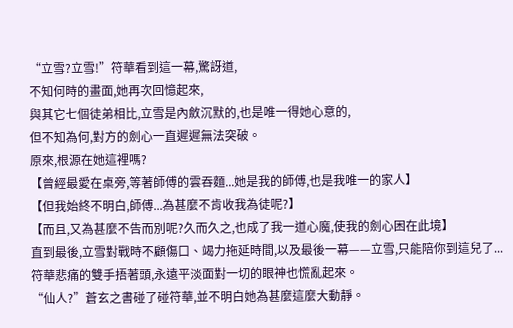“立雪?立雪!”符華看到這一幕,驚訝道,
不知何時的畫面,她再次回憶起來,
與其它七個徒弟相比,立雪是內斂沉默的,也是唯一得她心意的,
但不知為何,對方的劍心一直遲遲無法突破。
原來,根源在她這裡嗎?
【曾經最愛在桌旁,等著師傅的雲吞麵...她是我的師傅,也是我唯一的家人】
【但我始終不明白,師傅...為甚麼不肯收我為徒呢?】
【而且,又為甚麼不告而別呢?久而久之,也成了我一道心魔,使我的劍心困在此境】
直到最後,立雪對戰時不顧傷口、竭力拖延時間,以及最後一幕——立雪,只能陪你到這兒了...
符華悲痛的雙手捂著頭,永遠平淡面對一切的眼神也慌亂起來。
“仙人?”蒼玄之書碰了碰符華,並不明白她為甚麼這麼大動靜。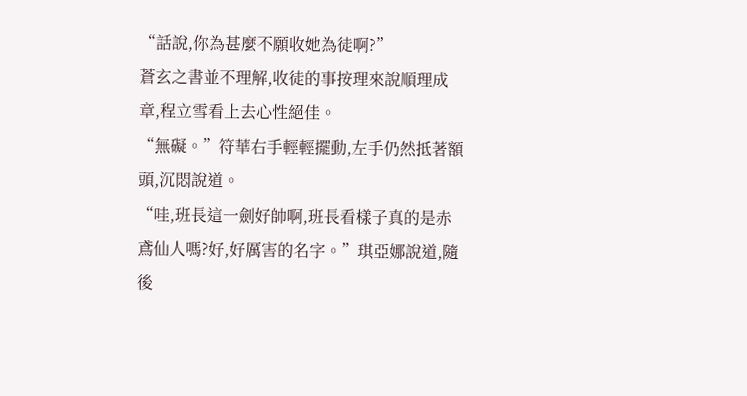“話說,你為甚麼不願收她為徒啊?”
蒼玄之書並不理解,收徒的事按理來說順理成章,程立雪看上去心性絕佳。
“無礙。”符華右手輕輕擺動,左手仍然抵著額頭,沉悶說道。
“哇,班長這一劍好帥啊,班長看樣子真的是赤鳶仙人嗎?好,好厲害的名字。”琪亞娜說道,隨後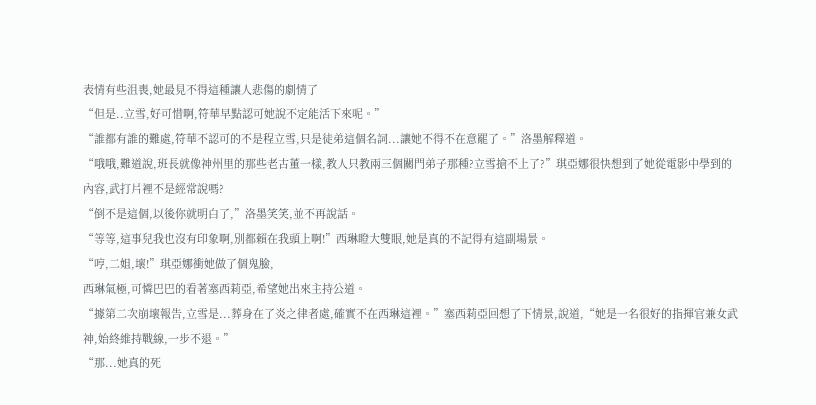表情有些沮喪,她最見不得這種讓人悲傷的劇情了
“但是..立雪,好可惜啊,符華早點認可她說不定能活下來呢。”
“誰都有誰的難處,符華不認可的不是程立雪,只是徒弟這個名詞...讓她不得不在意罷了。”洛墨解釋道。
“哦哦,難道說,班長就像神州里的那些老古董一樣,教人只教兩三個關門弟子那種?立雪搶不上了?”琪亞娜很快想到了她從電影中學到的內容,武打片裡不是經常說嗎?
“倒不是這個,以後你就明白了,”洛墨笑笑,並不再說話。
“等等,這事兒我也沒有印象啊,別都賴在我頭上啊!”西琳瞪大雙眼,她是真的不記得有這副場景。
“哼,二姐,壞!”琪亞娜衝她做了個鬼臉,
西琳氣極,可憐巴巴的看著塞西莉亞,希望她出來主持公道。
“據第二次崩壞報告,立雪是...葬身在了炎之律者處,確實不在西琳這裡。”塞西莉亞回想了下情景,說道,“她是一名很好的指揮官兼女武神,始終維持戰線,一步不退。”
“那...她真的死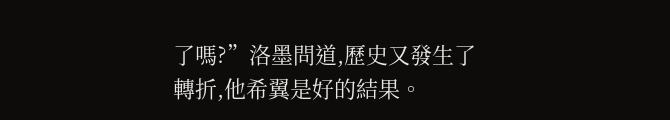了嗎?”洛墨問道,歷史又發生了轉折,他希翼是好的結果。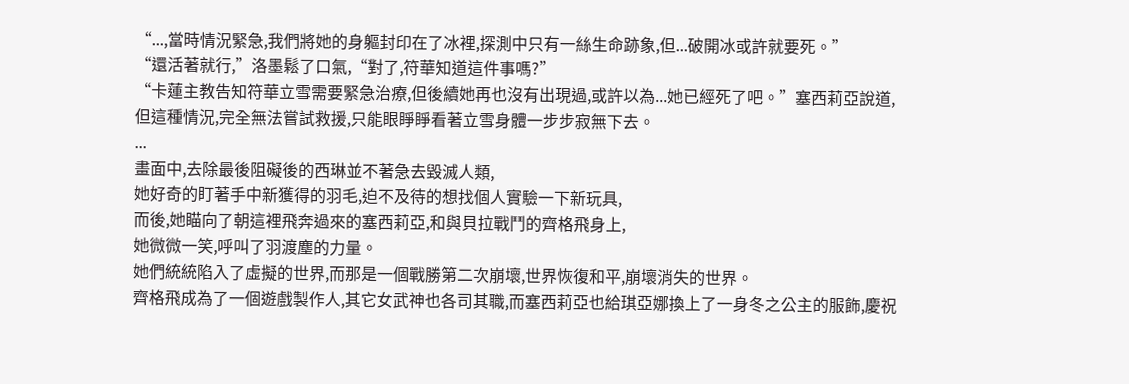“...,當時情況緊急,我們將她的身軀封印在了冰裡,探測中只有一絲生命跡象,但...破開冰或許就要死。”
“還活著就行,”洛墨鬆了口氣,“對了,符華知道這件事嗎?”
“卡蓮主教告知符華立雪需要緊急治療,但後續她再也沒有出現過,或許以為...她已經死了吧。”塞西莉亞說道,
但這種情況,完全無法嘗試救援,只能眼睜睜看著立雪身體一步步寂無下去。
...
畫面中,去除最後阻礙後的西琳並不著急去毀滅人類,
她好奇的盯著手中新獲得的羽毛,迫不及待的想找個人實驗一下新玩具,
而後,她瞄向了朝這裡飛奔過來的塞西莉亞,和與貝拉戰鬥的齊格飛身上,
她微微一笑,呼叫了羽渡塵的力量。
她們統統陷入了虛擬的世界,而那是一個戰勝第二次崩壞,世界恢復和平,崩壞消失的世界。
齊格飛成為了一個遊戲製作人,其它女武神也各司其職,而塞西莉亞也給琪亞娜換上了一身冬之公主的服飾,慶祝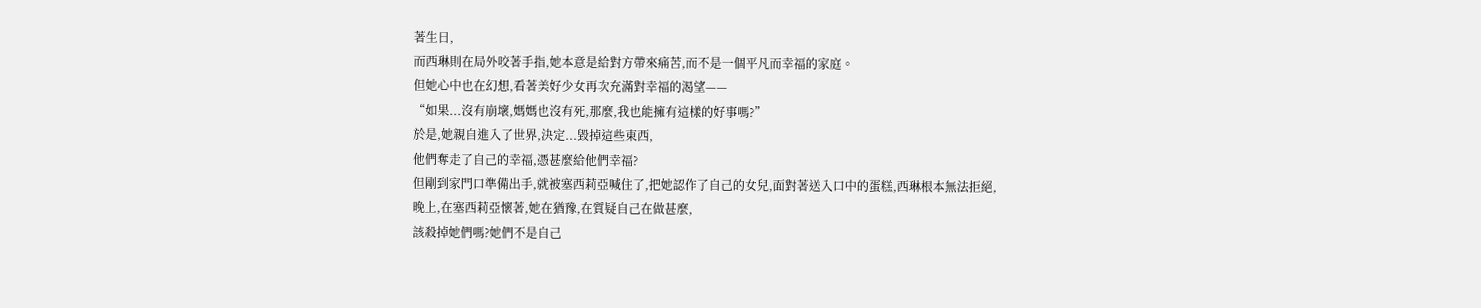著生日,
而西琳則在局外咬著手指,她本意是給對方帶來痛苦,而不是一個平凡而幸福的家庭。
但她心中也在幻想,看著美好少女再次充滿對幸福的渴望——
“如果...沒有崩壞,媽媽也沒有死,那麼,我也能擁有這樣的好事嗎?”
於是,她親自進入了世界,決定...毀掉這些東西,
他們奪走了自己的幸福,憑甚麼給他們幸福?
但剛到家門口準備出手,就被塞西莉亞喊住了,把她認作了自己的女兒,面對著送入口中的蛋糕,西琳根本無法拒絕,
晚上,在塞西莉亞懷著,她在猶豫,在質疑自己在做甚麼,
該殺掉她們嗎?她們不是自己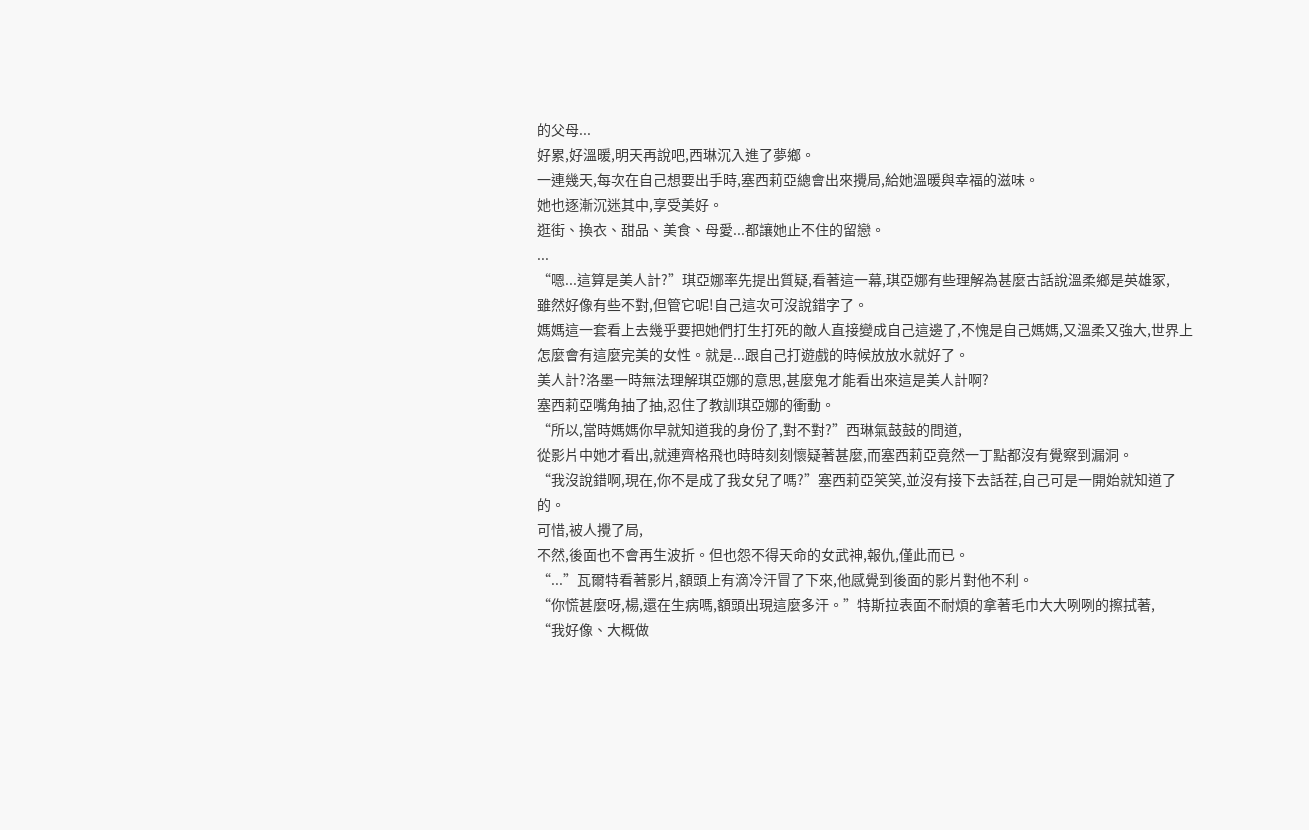的父母...
好累,好溫暖,明天再說吧,西琳沉入進了夢鄉。
一連幾天,每次在自己想要出手時,塞西莉亞總會出來攪局,給她溫暖與幸福的滋味。
她也逐漸沉迷其中,享受美好。
逛街、換衣、甜品、美食、母愛...都讓她止不住的留戀。
...
“嗯...這算是美人計?”琪亞娜率先提出質疑,看著這一幕,琪亞娜有些理解為甚麼古話說溫柔鄉是英雄冢,
雖然好像有些不對,但管它呢!自己這次可沒說錯字了。
媽媽這一套看上去幾乎要把她們打生打死的敵人直接變成自己這邊了,不愧是自己媽媽,又溫柔又強大,世界上怎麼會有這麼完美的女性。就是...跟自己打遊戲的時候放放水就好了。
美人計?洛墨一時無法理解琪亞娜的意思,甚麼鬼才能看出來這是美人計啊?
塞西莉亞嘴角抽了抽,忍住了教訓琪亞娜的衝動。
“所以,當時媽媽你早就知道我的身份了,對不對?”西琳氣鼓鼓的問道,
從影片中她才看出,就連齊格飛也時時刻刻懷疑著甚麼,而塞西莉亞竟然一丁點都沒有覺察到漏洞。
“我沒說錯啊,現在,你不是成了我女兒了嗎?”塞西莉亞笑笑,並沒有接下去話茬,自己可是一開始就知道了的。
可惜,被人攪了局,
不然,後面也不會再生波折。但也怨不得天命的女武神,報仇,僅此而已。
“...”瓦爾特看著影片,額頭上有滴冷汗冒了下來,他感覺到後面的影片對他不利。
“你慌甚麼呀,楊,還在生病嗎,額頭出現這麼多汗。”特斯拉表面不耐煩的拿著毛巾大大咧咧的擦拭著,
“我好像、大概做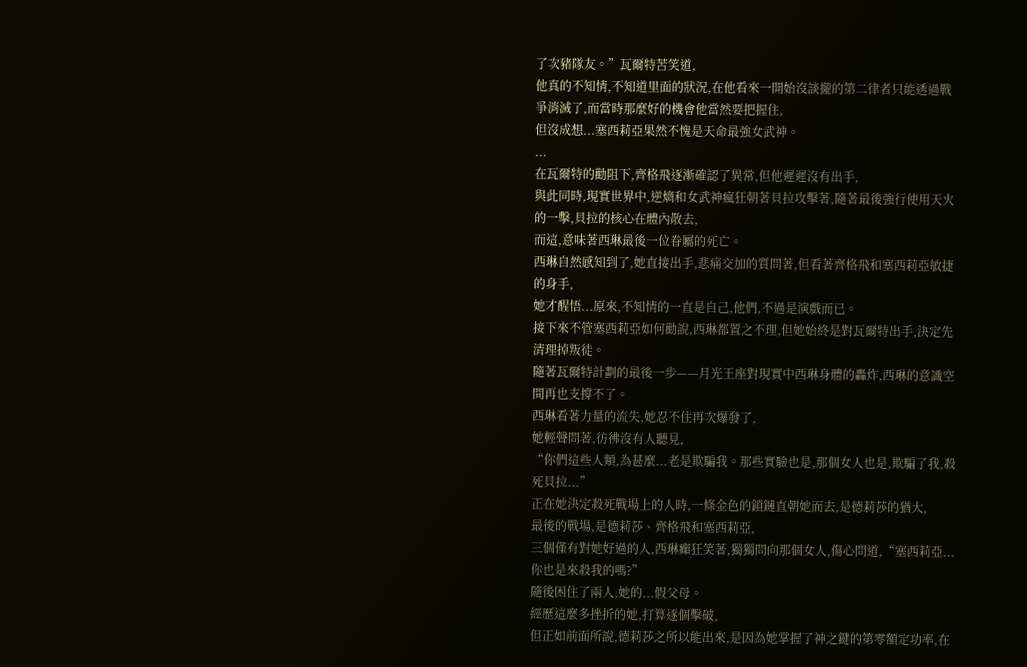了次豬隊友。”瓦爾特苦笑道,
他真的不知情,不知道里面的狀況,在他看來一開始沒談攏的第二律者只能透過戰爭消滅了,而當時那麼好的機會他當然要把握住,
但沒成想...塞西莉亞果然不愧是天命最強女武神。
...
在瓦爾特的勸阻下,齊格飛逐漸確認了異常,但他遲遲沒有出手,
與此同時,現實世界中,逆熵和女武神瘋狂朝著貝拉攻擊著,隨著最後強行使用天火的一擊,貝拉的核心在體內散去,
而這,意味著西琳最後一位眷屬的死亡。
西琳自然感知到了,她直接出手,悲痛交加的質問著,但看著齊格飛和塞西莉亞敏捷的身手,
她才醒悟...原來,不知情的一直是自己,他們,不過是演戲而已。
接下來不管塞西莉亞如何勸說,西琳都置之不理,但她始終是對瓦爾特出手,決定先清理掉叛徒。
隨著瓦爾特計劃的最後一步——月光王座對現實中西琳身體的轟炸,西琳的意識空間再也支撐不了。
西琳看著力量的流失,她忍不住再次爆發了,
她輕聲問著,彷彿沒有人聽見,
“你們這些人類,為甚麼...老是欺騙我。那些實驗也是,那個女人也是,欺騙了我,殺死貝拉...”
正在她決定殺死戰場上的人時,一條金色的鎖鏈直朝她而去,是德莉莎的猶大,
最後的戰場,是德莉莎、齊格飛和塞西莉亞,
三個僅有對她好過的人,西琳癲狂笑著,獨獨問向那個女人,傷心問道,“塞西莉亞...你也是來殺我的嗎?”
隨後困住了兩人,她的...假父母。
經歷這麼多挫折的她,打算逐個擊破,
但正如前面所說,德莉莎之所以能出來,是因為她掌握了神之鍵的第零額定功率,在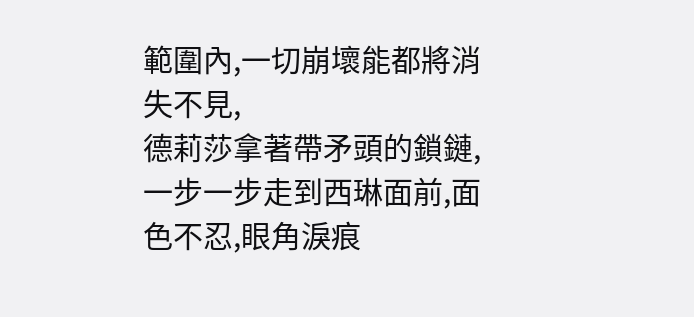範圍內,一切崩壞能都將消失不見,
德莉莎拿著帶矛頭的鎖鏈,一步一步走到西琳面前,面色不忍,眼角淚痕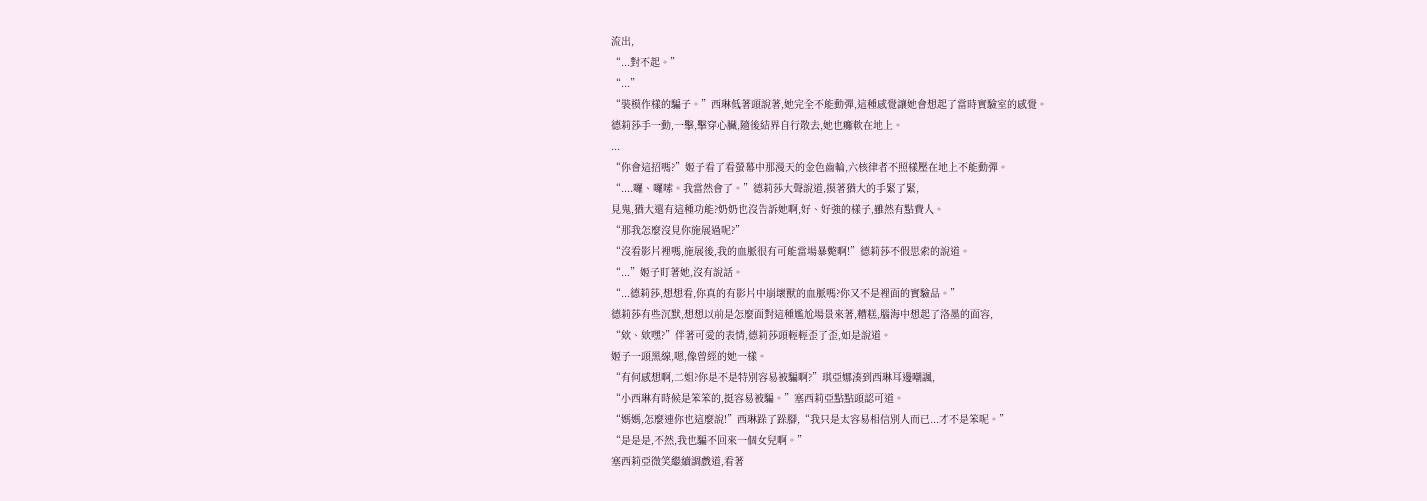流出,
“...對不起。”
“...”
“裝模作樣的騙子。”西琳低著頭說著,她完全不能動彈,這種感覺讓她會想起了當時實驗室的感覺。
德莉莎手一動,一擊,擊穿心臟,隨後結界自行散去,她也癱軟在地上。
...
“你會這招嗎?”姬子看了看螢幕中那漫天的金色齒輪,六核律者不照樣壓在地上不能動彈。
“....囉、囉嗦。我當然會了。”德莉莎大聲說道,摸著猶大的手緊了緊,
見鬼,猶大還有這種功能?奶奶也沒告訴她啊,好、好強的樣子,雖然有點費人。
“那我怎麼沒見你施展過呢?”
“沒看影片裡嗎,施展後,我的血脈很有可能當場暴斃啊!”德莉莎不假思索的說道。
“...”姬子盯著她,沒有說話。
“...德莉莎,想想看,你真的有影片中崩壞獸的血脈嗎?你又不是裡面的實驗品。”
德莉莎有些沉默,想想以前是怎麼面對這種尷尬場景來著,糟糕,腦海中想起了洛墨的面容,
“欸、欸嘿?”伴著可愛的表情,德莉莎頭輕輕歪了歪,如是說道。
姬子一頭黑線,嗯,像曾經的她一樣。
“有何感想啊,二姐?你是不是特別容易被騙啊?”琪亞娜湊到西琳耳邊嘲諷,
“小西琳有時候是笨笨的,挺容易被騙。”塞西莉亞點點頭認可道。
“媽媽,怎麼連你也這麼說!”西琳跺了跺腳,“我只是太容易相信別人而已...才不是笨呢。”
“是是是,不然,我也騙不回來一個女兒啊。”
塞西莉亞微笑繼續調戲道,看著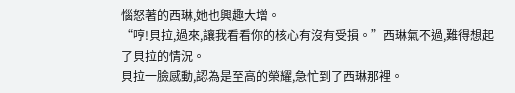惱怒著的西琳,她也興趣大增。
“哼!貝拉,過來,讓我看看你的核心有沒有受損。”西琳氣不過,難得想起了貝拉的情況。
貝拉一臉感動,認為是至高的榮耀,急忙到了西琳那裡。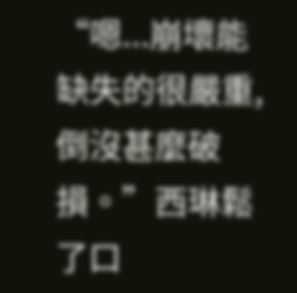“嗯...崩壞能缺失的很嚴重,倒沒甚麼破損。”西琳鬆了口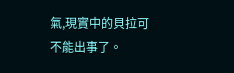氣,現實中的貝拉可不能出事了。